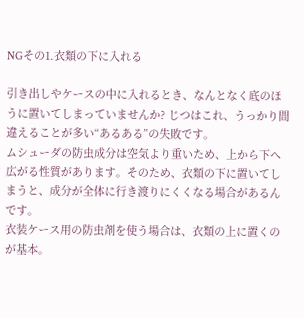NGその1.衣類の下に入れる

引き出しやケースの中に入れるとき、なんとなく底のほうに置いてしまっていませんか? じつはこれ、うっかり間違えることが多い“あるある”の失敗です。
ムシューダの防虫成分は空気より重いため、上から下へ広がる性質があります。そのため、衣類の下に置いてしまうと、成分が全体に行き渡りにくくなる場合があるんです。
衣装ケース用の防虫剤を使う場合は、衣類の上に置くのが基本。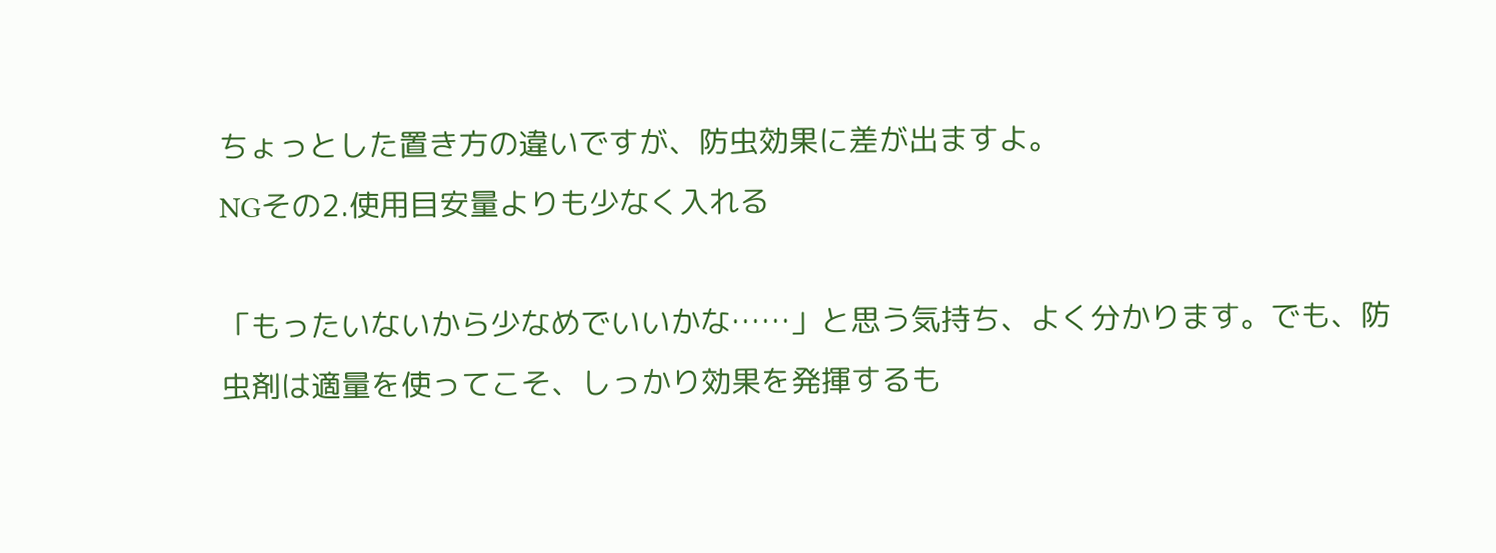ちょっとした置き方の違いですが、防虫効果に差が出ますよ。
NGその2.使用目安量よりも少なく入れる

「もったいないから少なめでいいかな……」と思う気持ち、よく分かります。でも、防虫剤は適量を使ってこそ、しっかり効果を発揮するも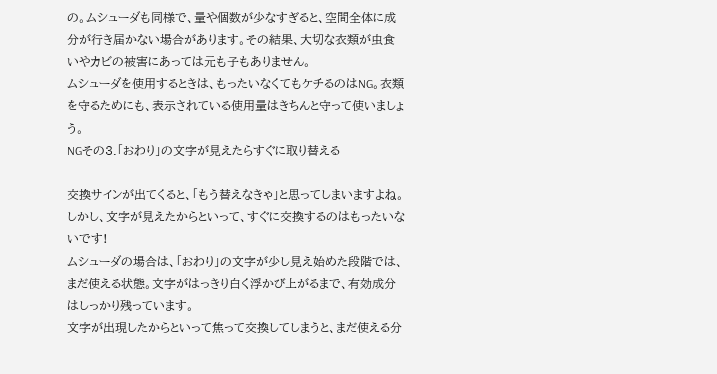の。ムシューダも同様で、量や個数が少なすぎると、空間全体に成分が行き届かない場合があります。その結果、大切な衣類が虫食いやカビの被害にあっては元も子もありません。
ムシューダを使用するときは、もったいなくてもケチるのはNG。衣類を守るためにも、表示されている使用量はきちんと守って使いましょう。
NGその3.「おわり」の文字が見えたらすぐに取り替える

交換サインが出てくると、「もう替えなきゃ」と思ってしまいますよね。しかし、文字が見えたからといって、すぐに交換するのはもったいないです!
ムシューダの場合は、「おわり」の文字が少し見え始めた段階では、まだ使える状態。文字がはっきり白く浮かび上がるまで、有効成分はしっかり残っています。
文字が出現したからといって焦って交換してしまうと、まだ使える分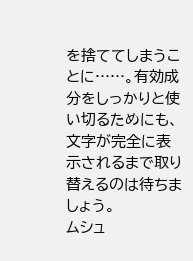を捨ててしまうことに……。有効成分をしっかりと使い切るためにも、文字が完全に表示されるまで取り替えるのは待ちましょう。
ムシュ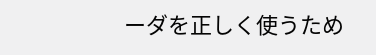ーダを正しく使うため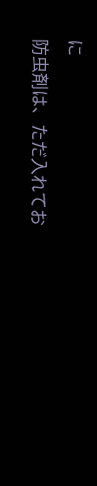に
防虫剤は、ただ入れてお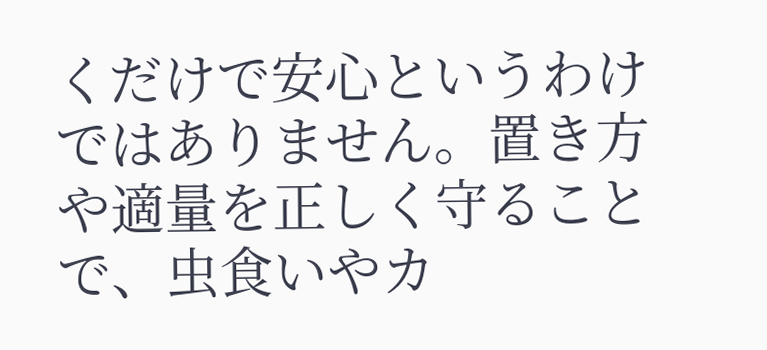くだけで安心というわけではありません。置き方や適量を正しく守ることで、虫食いやカ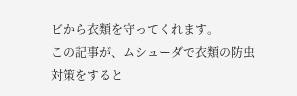ビから衣類を守ってくれます。
この記事が、ムシューダで衣類の防虫対策をすると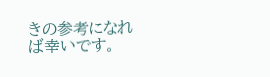きの参考になれば幸いです。